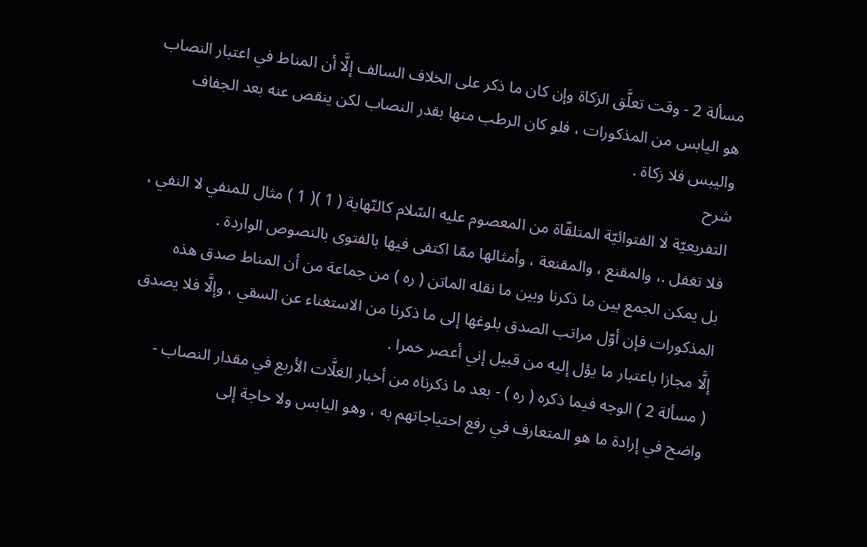مسألة 2 - وقت تعلَّق الزكاة وإن كان ما ذكر على الخلاف السالف إلَّا أن المناط في اعتبار النصاب هو اليابس من المذكورات ، فلو كان الرطب منها بقدر النصاب لكن ينقص عنه بعد الجفاف واليبس فلا زكاة .
شرح
التفريعيّة لا الفتوائيّة المتلقّاة من المعصوم عليه السّلام كالنّهاية ( 1 )( 1 ) مثال للمنفي لا النفي ، فلا تغفل .، والمقنع ، والمقنعة ، وأمثالها ممّا اكتفى فيها بالفتوى بالنصوص الواردة .
بل يمكن الجمع بين ما ذكرنا وبين ما نقله الماتن ( ره ) من جماعة من أن المناط صدق هذه المذكورات فإن أوّل مراتب الصدق بلوغها إلى ما ذكرنا من الاستغناء عن السقي ، وإلَّا فلا يصدق إلَّا مجازا باعتبار ما يؤل إليه من قبيل إني أعصر خمرا .
( مسألة 2 ) الوجه فيما ذكره ( ره ) - بعد ما ذكرناه من أخبار الغلَّات الأربع في مقدار النصاب - واضح في إرادة ما هو المتعارف في رفع احتياجاتهم به ، وهو اليابس ولا حاجة إلى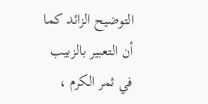التوضيح الزائد كما أن التعبير بالزبيب في ثمر الكرم ،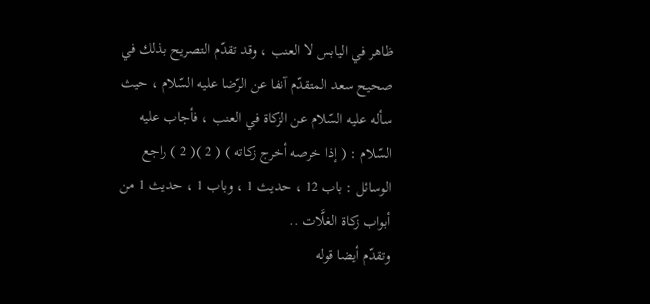ظاهر في اليابس لا العنب ، وقد تقدّم التصريح بذلك في صحيح سعد المتقدّم آنفا عن الرّضا عليه السّلام ، حيث سأله عليه السّلام عن الزكاة في العنب ، فأجاب عليه السّلام : ( إذا خرصه أخرج زكاته ) ( 2 )( 2 ) راجع الوسائل : باب 12 ، حديث 1 ، وباب 1 ، حديث 1 من أبواب زكاة الغلَّات ..
وتقدّم أيضا قوله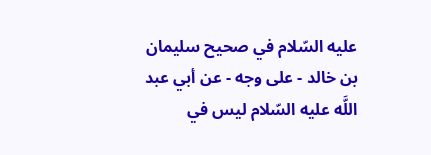عليه السّلام في صحيح سليمان بن خالد - على وجه - عن أبي عبد اللَّه عليه السّلام ليس في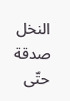النخل صدقة حتّى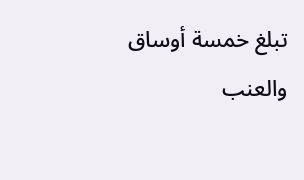تبلغ خمسة أوساق والعنب